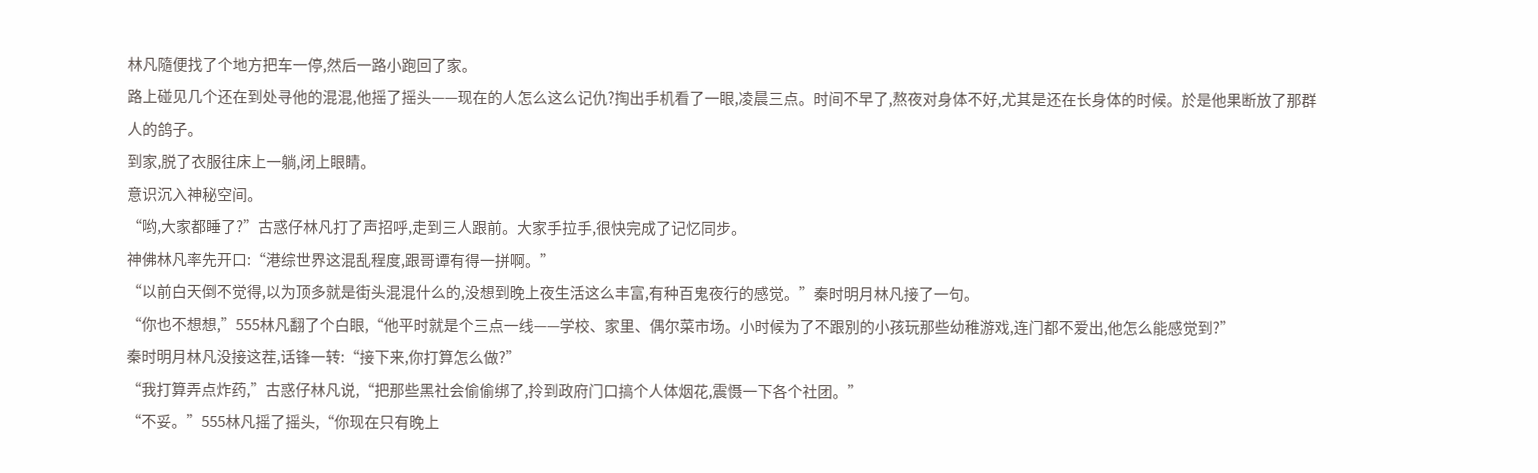林凡隨便找了个地方把车一停,然后一路小跑回了家。
路上碰见几个还在到处寻他的混混,他摇了摇头——现在的人怎么这么记仇?掏出手机看了一眼,凌晨三点。时间不早了,熬夜对身体不好,尤其是还在长身体的时候。於是他果断放了那群人的鸽子。
到家,脱了衣服往床上一躺,闭上眼睛。
意识沉入神秘空间。
“哟,大家都睡了?”古惑仔林凡打了声招呼,走到三人跟前。大家手拉手,很快完成了记忆同步。
神佛林凡率先开口:“港综世界这混乱程度,跟哥谭有得一拼啊。”
“以前白天倒不觉得,以为顶多就是街头混混什么的,没想到晚上夜生活这么丰富,有种百鬼夜行的感觉。”秦时明月林凡接了一句。
“你也不想想,”555林凡翻了个白眼,“他平时就是个三点一线——学校、家里、偶尔菜市场。小时候为了不跟別的小孩玩那些幼稚游戏,连门都不爱出,他怎么能感觉到?”
秦时明月林凡没接这茬,话锋一转:“接下来,你打算怎么做?”
“我打算弄点炸药,”古惑仔林凡说,“把那些黑社会偷偷绑了,拎到政府门口搞个人体烟花,震慑一下各个社团。”
“不妥。”555林凡摇了摇头,“你现在只有晚上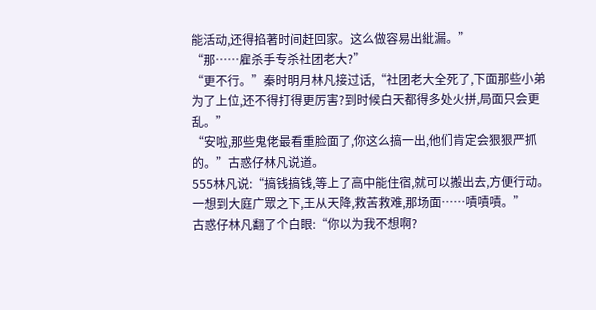能活动,还得掐著时间赶回家。这么做容易出紕漏。”
“那……雇杀手专杀社团老大?”
“更不行。”秦时明月林凡接过话,“社团老大全死了,下面那些小弟为了上位,还不得打得更厉害?到时候白天都得多处火拼,局面只会更乱。”
“安啦,那些鬼佬最看重脸面了,你这么搞一出,他们肯定会狠狠严抓的。”古惑仔林凡说道。
555林凡说:“搞钱搞钱,等上了高中能住宿,就可以搬出去,方便行动。一想到大庭广眾之下,王从天降,救苦救难,那场面……嘖嘖嘖。”
古惑仔林凡翻了个白眼:“你以为我不想啊?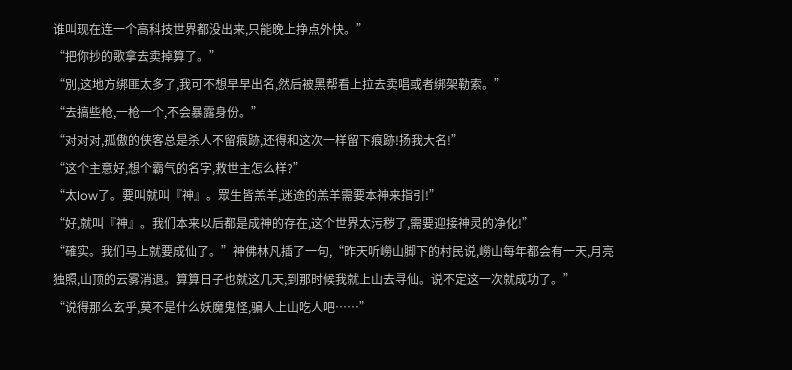谁叫现在连一个高科技世界都没出来,只能晚上挣点外快。”
“把你抄的歌拿去卖掉算了。”
“別,这地方绑匪太多了,我可不想早早出名,然后被黑帮看上拉去卖唱或者绑架勒索。”
“去搞些枪,一枪一个,不会暴露身份。”
“对对对,孤傲的侠客总是杀人不留痕跡,还得和这次一样留下痕跡!扬我大名!”
“这个主意好,想个霸气的名字,救世主怎么样?”
“太low了。要叫就叫『神』。眾生皆羔羊,迷途的羔羊需要本神来指引!”
“好,就叫『神』。我们本来以后都是成神的存在,这个世界太污秽了,需要迎接神灵的净化!”
“確实。我们马上就要成仙了。”神佛林凡插了一句,“昨天听嶗山脚下的村民说,嶗山每年都会有一天,月亮独照,山顶的云雾消退。算算日子也就这几天,到那时候我就上山去寻仙。说不定这一次就成功了。”
“说得那么玄乎,莫不是什么妖魔鬼怪,骗人上山吃人吧……”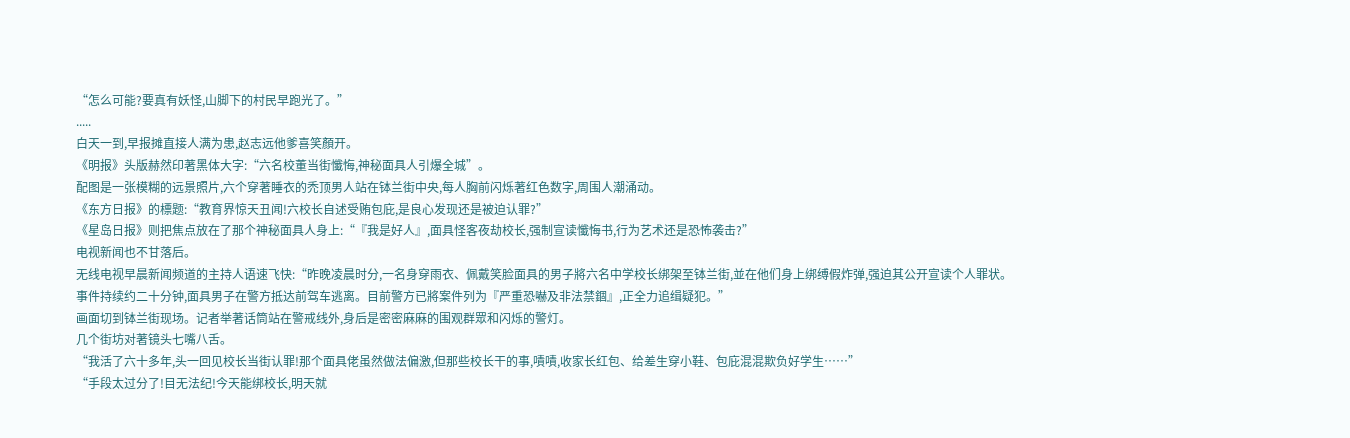“怎么可能?要真有妖怪,山脚下的村民早跑光了。”
.....
白天一到,早报摊直接人满为患,赵志远他爹喜笑顏开。
《明报》头版赫然印著黑体大字:“六名校董当街懺悔,神秘面具人引爆全城”。
配图是一张模糊的远景照片,六个穿著睡衣的禿顶男人站在钵兰街中央,每人胸前闪烁著红色数字,周围人潮涌动。
《东方日报》的標题:“教育界惊天丑闻!六校长自述受贿包庇,是良心发现还是被迫认罪?”
《星岛日报》则把焦点放在了那个神秘面具人身上:“『我是好人』,面具怪客夜劫校长,强制宣读懺悔书,行为艺术还是恐怖袭击?”
电视新闻也不甘落后。
无线电视早晨新闻频道的主持人语速飞快:“昨晚凌晨时分,一名身穿雨衣、佩戴笑脸面具的男子將六名中学校长绑架至钵兰街,並在他们身上绑缚假炸弹,强迫其公开宣读个人罪状。
事件持续约二十分钟,面具男子在警方抵达前驾车逃离。目前警方已將案件列为『严重恐嚇及非法禁錮』,正全力追缉疑犯。”
画面切到钵兰街现场。记者举著话筒站在警戒线外,身后是密密麻麻的围观群眾和闪烁的警灯。
几个街坊对著镜头七嘴八舌。
“我活了六十多年,头一回见校长当街认罪!那个面具佬虽然做法偏激,但那些校长干的事,嘖嘖,收家长红包、给差生穿小鞋、包庇混混欺负好学生……”
“手段太过分了!目无法纪!今天能绑校长,明天就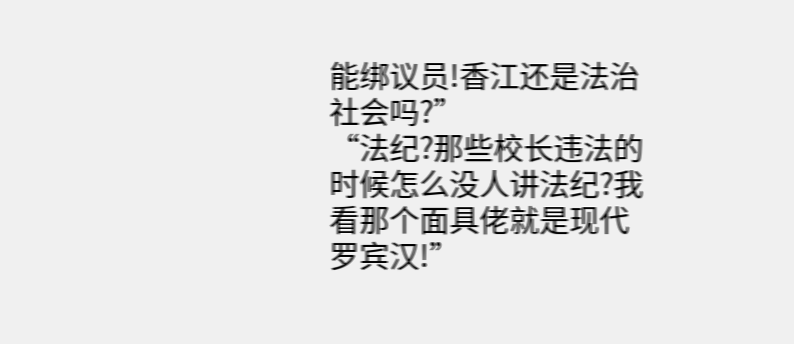能绑议员!香江还是法治社会吗?”
“法纪?那些校长违法的时候怎么没人讲法纪?我看那个面具佬就是现代罗宾汉!”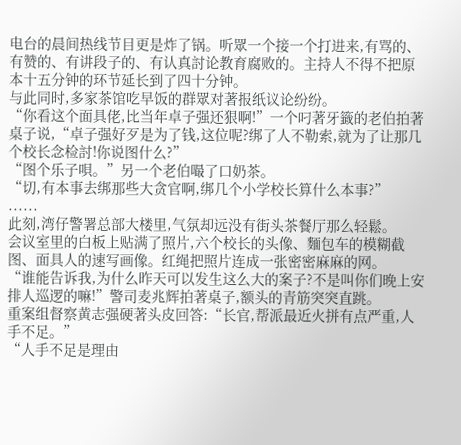电台的晨间热线节目更是炸了锅。听眾一个接一个打进来,有骂的、有赞的、有讲段子的、有认真討论教育腐败的。主持人不得不把原本十五分钟的环节延长到了四十分钟。
与此同时,多家茶馆吃早饭的群眾对著报纸议论纷纷。
“你看这个面具佬,比当年卓子强还狠啊!”一个叼著牙籤的老伯拍著桌子说,“卓子强好歹是为了钱,这位呢?绑了人不勒索,就为了让那几个校长念检討!你说图什么?”
“图个乐子唄。”另一个老伯嘬了口奶茶。
“切,有本事去绑那些大贪官啊,绑几个小学校长算什么本事?”
......
此刻,湾仔警署总部大楼里,气氛却远没有街头茶餐厅那么轻鬆。
会议室里的白板上贴满了照片,六个校长的头像、麵包车的模糊截图、面具人的速写画像。红绳把照片连成一张密密麻麻的网。
“谁能告诉我,为什么昨天可以发生这么大的案子?不是叫你们晚上安排人巡逻的嘛!”警司麦兆辉拍著桌子,额头的青筋突突直跳。
重案组督察黄志强硬著头皮回答:“长官,帮派最近火拼有点严重,人手不足。”
“人手不足是理由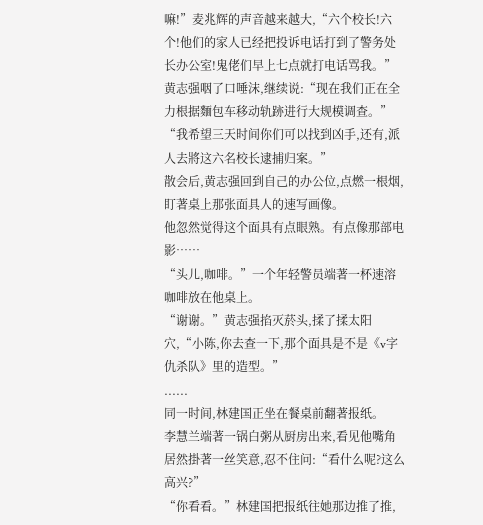嘛!”麦兆辉的声音越来越大,“六个校长!六个!他们的家人已经把投诉电话打到了警务处长办公室!鬼佬们早上七点就打电话骂我。”
黄志强咽了口唾沫,继续说:“现在我们正在全力根据麵包车移动轨跡进行大规模调查。”
“我希望三天时间你们可以找到凶手,还有,派人去將这六名校长逮捕归案。”
散会后,黄志强回到自己的办公位,点燃一根烟,盯著桌上那张面具人的速写画像。
他忽然觉得这个面具有点眼熟。有点像那部电影……
“头儿,咖啡。”一个年轻警员端著一杯速溶咖啡放在他桌上。
“谢谢。”黄志强掐灭菸头,揉了揉太阳穴,“小陈,你去查一下,那个面具是不是《v字仇杀队》里的造型。”
......
同一时间,林建国正坐在餐桌前翻著报纸。
李慧兰端著一锅白粥从厨房出来,看见他嘴角居然掛著一丝笑意,忍不住问:“看什么呢?这么高兴?”
“你看看。”林建国把报纸往她那边推了推,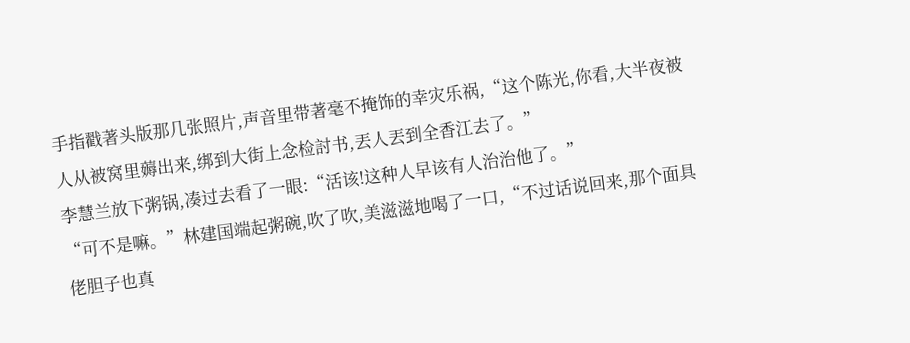手指戳著头版那几张照片,声音里带著毫不掩饰的幸灾乐祸,“这个陈光,你看,大半夜被人从被窝里薅出来,绑到大街上念检討书,丟人丟到全香江去了。”
李慧兰放下粥锅,凑过去看了一眼:“活该!这种人早该有人治治他了。”
“可不是嘛。”林建国端起粥碗,吹了吹,美滋滋地喝了一口,“不过话说回来,那个面具佬胆子也真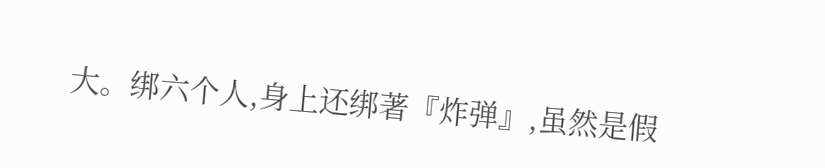大。绑六个人,身上还绑著『炸弹』,虽然是假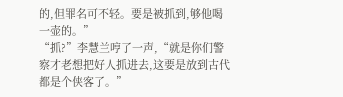的,但罪名可不轻。要是被抓到,够他喝一壶的。”
“抓?”李慧兰哼了一声,“就是你们警察才老想把好人抓进去,这要是放到古代都是个侠客了。”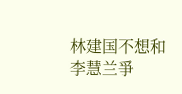林建国不想和李慧兰爭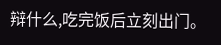辩什么,吃完饭后立刻出门。